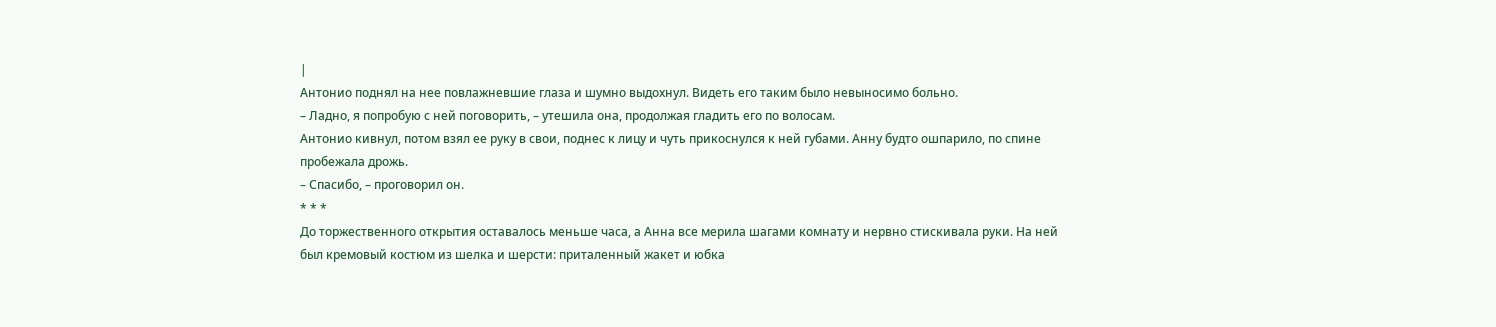|
Антонио поднял на нее повлажневшие глаза и шумно выдохнул. Видеть его таким было невыносимо больно.
– Ладно, я попробую с ней поговорить, – утешила она, продолжая гладить его по волосам.
Антонио кивнул, потом взял ее руку в свои, поднес к лицу и чуть прикоснулся к ней губами. Анну будто ошпарило, по спине пробежала дрожь.
– Спасибо, – проговорил он.
* * *
До торжественного открытия оставалось меньше часа, а Анна все мерила шагами комнату и нервно стискивала руки. На ней был кремовый костюм из шелка и шерсти: приталенный жакет и юбка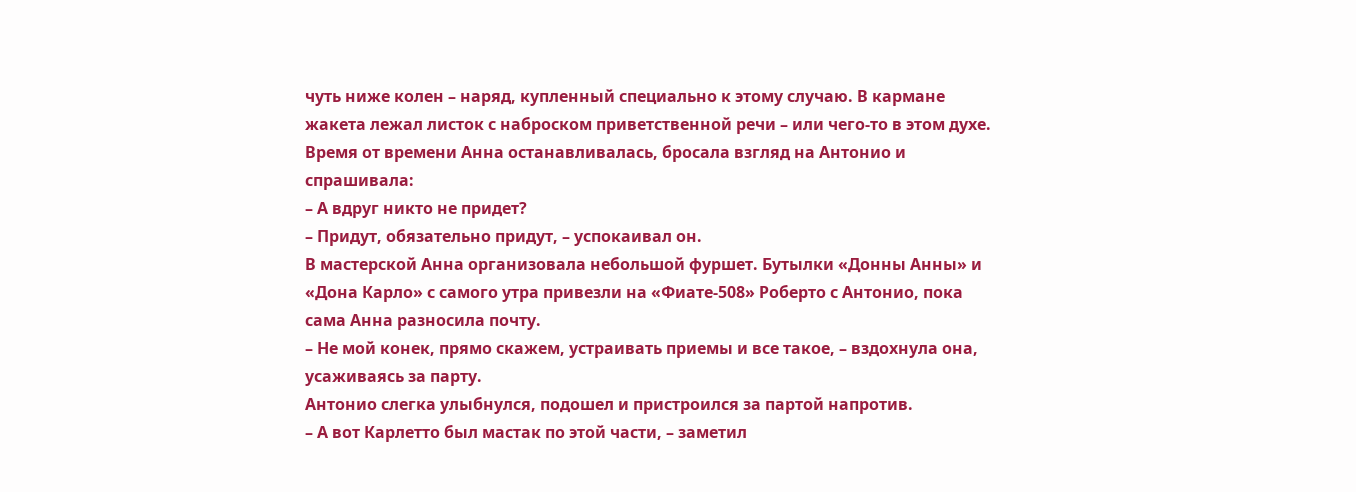чуть ниже колен – наряд, купленный специально к этому случаю. В кармане жакета лежал листок с наброском приветственной речи – или чего-то в этом духе.
Время от времени Анна останавливалась, бросала взгляд на Антонио и спрашивала:
– А вдруг никто не придет?
– Придут, обязательно придут, – успокаивал он.
В мастерской Анна организовала небольшой фуршет. Бутылки «Донны Анны» и «Дона Карло» с самого утра привезли на «Фиате-508» Роберто с Антонио, пока сама Анна разносила почту.
– Не мой конек, прямо скажем, устраивать приемы и все такое, – вздохнула она, усаживаясь за парту.
Антонио слегка улыбнулся, подошел и пристроился за партой напротив.
– А вот Карлетто был мастак по этой части, – заметил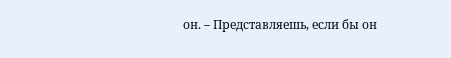он. – Представляешь, если бы он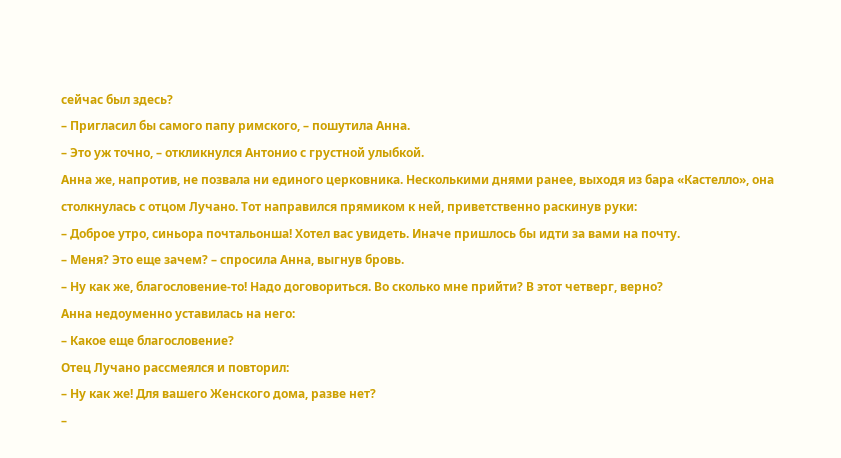сейчас был здесь?
– Пригласил бы самого папу римского, – пошутила Анна.
– Это уж точно, – откликнулся Антонио с грустной улыбкой.
Анна же, напротив, не позвала ни единого церковника. Несколькими днями ранее, выходя из бара «Кастелло», она столкнулась с отцом Лучано. Тот направился прямиком к ней, приветственно раскинув руки:
– Доброе утро, синьора почтальонша! Хотел вас увидеть. Иначе пришлось бы идти за вами на почту.
– Меня? Это еще зачем? – спросила Анна, выгнув бровь.
– Ну как же, благословение-то! Надо договориться. Во сколько мне прийти? В этот четверг, верно?
Анна недоуменно уставилась на него:
– Какое еще благословение?
Отец Лучано рассмеялся и повторил:
– Ну как же! Для вашего Женского дома, разве нет?
–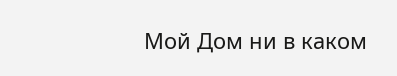Мой Дом ни в каком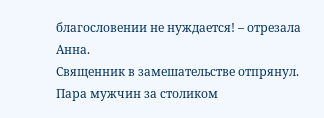благословении не нуждается! – отрезала Анна.
Священник в замешательстве отпрянул. Пара мужчин за столиком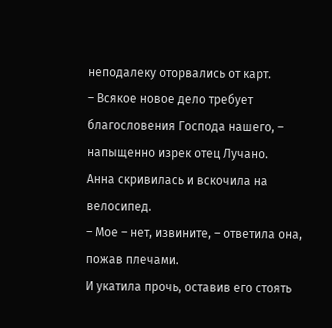неподалеку оторвались от карт.
– Всякое новое дело требует благословения Господа нашего, – напыщенно изрек отец Лучано.
Анна скривилась и вскочила на велосипед.
– Мое – нет, извините, – ответила она, пожав плечами.
И укатила прочь, оставив его стоять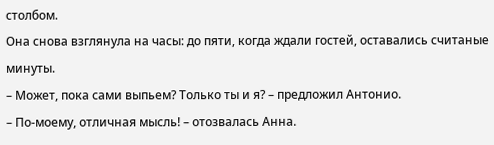столбом.
Она снова взглянула на часы: до пяти, когда ждали гостей, оставались считаные минуты.
– Может, пока сами выпьем? Только ты и я? – предложил Антонио.
– По-моему, отличная мысль! – отозвалась Анна.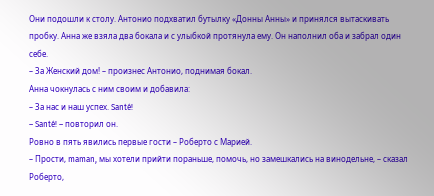Они подошли к столу. Антонио подхватил бутылку «Донны Анны» и принялся вытаскивать пробку. Анна же взяла два бокала и с улыбкой протянула ему. Он наполнил оба и забрал один себе.
– За Женский дом! – произнес Антонио, поднимая бокал.
Анна чокнулась с ним своим и добавила:
– За нас и наш успех. Santé!
– Santé! – повторил он.
Ровно в пять явились первые гости – Роберто с Марией.
– Прости, maman, мы хотели прийти пораньше, помочь, но замешкались на винодельне, – сказал Роберто,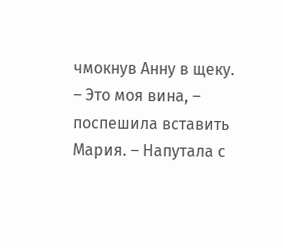чмокнув Анну в щеку.
– Это моя вина, – поспешила вставить Мария. – Напутала с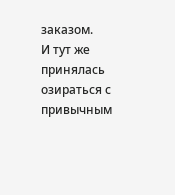заказом.
И тут же принялась озираться с привычным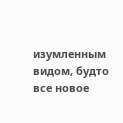изумленным видом, будто все новое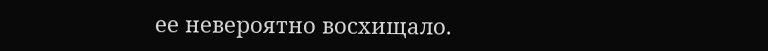ее невероятно восхищало.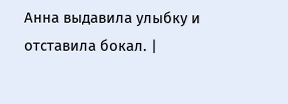Анна выдавила улыбку и отставила бокал. |